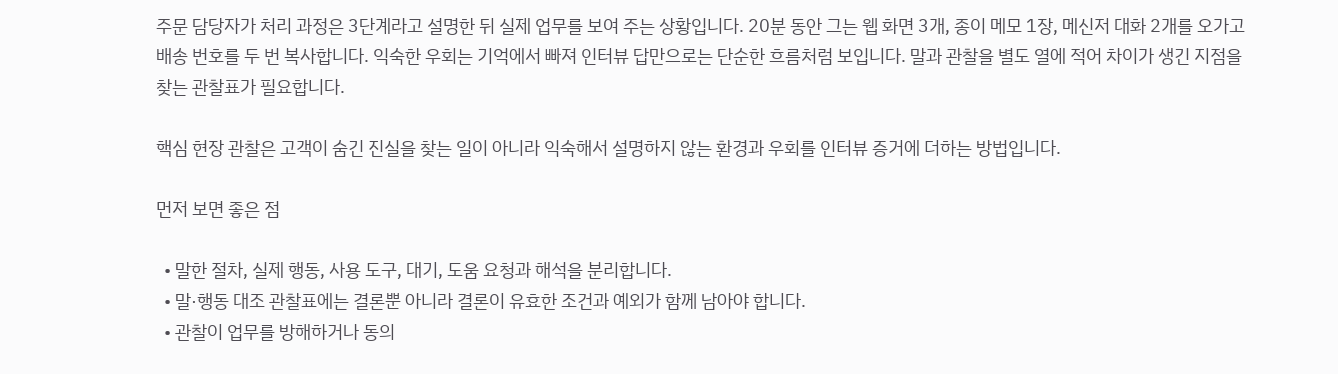주문 담당자가 처리 과정은 3단계라고 설명한 뒤 실제 업무를 보여 주는 상황입니다. 20분 동안 그는 웹 화면 3개, 종이 메모 1장, 메신저 대화 2개를 오가고 배송 번호를 두 번 복사합니다. 익숙한 우회는 기억에서 빠져 인터뷰 답만으로는 단순한 흐름처럼 보입니다. 말과 관찰을 별도 열에 적어 차이가 생긴 지점을 찾는 관찰표가 필요합니다.

핵심 현장 관찰은 고객이 숨긴 진실을 찾는 일이 아니라 익숙해서 설명하지 않는 환경과 우회를 인터뷰 증거에 더하는 방법입니다.

먼저 보면 좋은 점

  • 말한 절차, 실제 행동, 사용 도구, 대기, 도움 요청과 해석을 분리합니다.
  • 말·행동 대조 관찰표에는 결론뿐 아니라 결론이 유효한 조건과 예외가 함께 남아야 합니다.
  • 관찰이 업무를 방해하거나 동의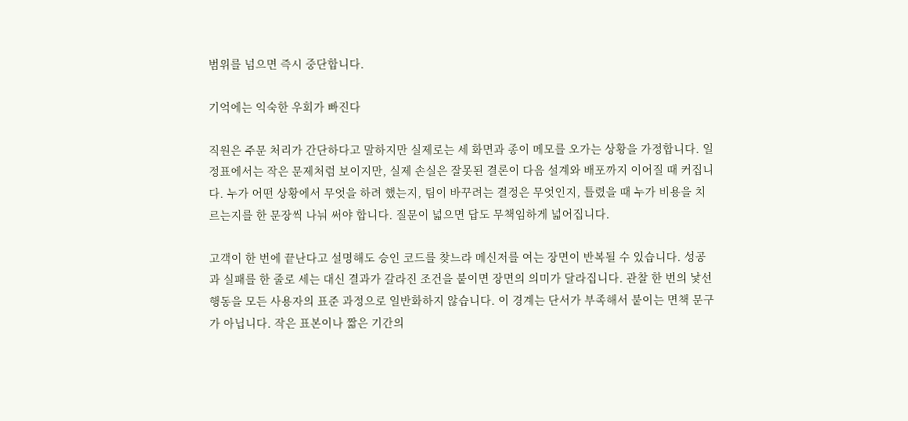범위를 넘으면 즉시 중단합니다.

기억에는 익숙한 우회가 빠진다

직원은 주문 처리가 간단하다고 말하지만 실제로는 세 화면과 종이 메모를 오가는 상황을 가정합니다. 일정표에서는 작은 문제처럼 보이지만, 실제 손실은 잘못된 결론이 다음 설계와 배포까지 이어질 때 커집니다. 누가 어떤 상황에서 무엇을 하려 했는지, 팀이 바꾸려는 결정은 무엇인지, 틀렸을 때 누가 비용을 치르는지를 한 문장씩 나눠 써야 합니다. 질문이 넓으면 답도 무책임하게 넓어집니다.

고객이 한 번에 끝난다고 설명해도 승인 코드를 찾느라 메신저를 여는 장면이 반복될 수 있습니다. 성공과 실패를 한 줄로 세는 대신 결과가 갈라진 조건을 붙이면 장면의 의미가 달라집니다. 관찰 한 번의 낯선 행동을 모든 사용자의 표준 과정으로 일반화하지 않습니다. 이 경계는 단서가 부족해서 붙이는 면책 문구가 아닙니다. 작은 표본이나 짧은 기간의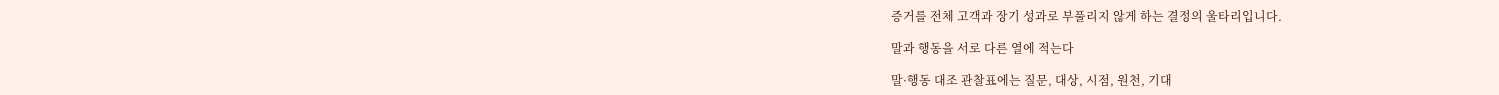증거를 전체 고객과 장기 성과로 부풀리지 않게 하는 결정의 울타리입니다.

말과 행동을 서로 다른 열에 적는다

말·행동 대조 관찰표에는 질문, 대상, 시점, 원천, 기대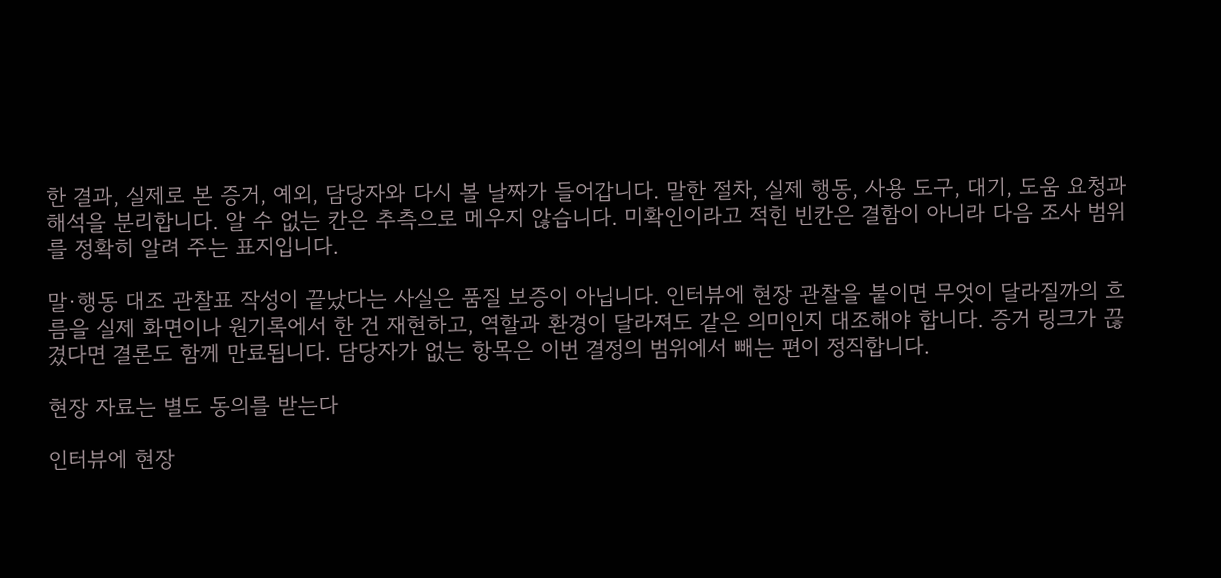한 결과, 실제로 본 증거, 예외, 담당자와 다시 볼 날짜가 들어갑니다. 말한 절차, 실제 행동, 사용 도구, 대기, 도움 요청과 해석을 분리합니다. 알 수 없는 칸은 추측으로 메우지 않습니다. 미확인이라고 적힌 빈칸은 결함이 아니라 다음 조사 범위를 정확히 알려 주는 표지입니다.

말·행동 대조 관찰표 작성이 끝났다는 사실은 품질 보증이 아닙니다. 인터뷰에 현장 관찰을 붙이면 무엇이 달라질까의 흐름을 실제 화면이나 원기록에서 한 건 재현하고, 역할과 환경이 달라져도 같은 의미인지 대조해야 합니다. 증거 링크가 끊겼다면 결론도 함께 만료됩니다. 담당자가 없는 항목은 이번 결정의 범위에서 빼는 편이 정직합니다.

현장 자료는 별도 동의를 받는다

인터뷰에 현장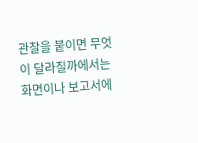관찰을 붙이면 무엇이 달라질까에서는 화면이나 보고서에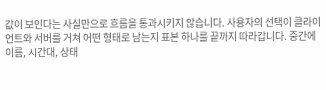값이 보인다는 사실만으로 흐름을 통과시키지 않습니다. 사용자의 선택이 클라이언트와 서버를 거쳐 어떤 형태로 남는지 표본 하나를 끝까지 따라갑니다. 중간에 이름, 시간대, 상태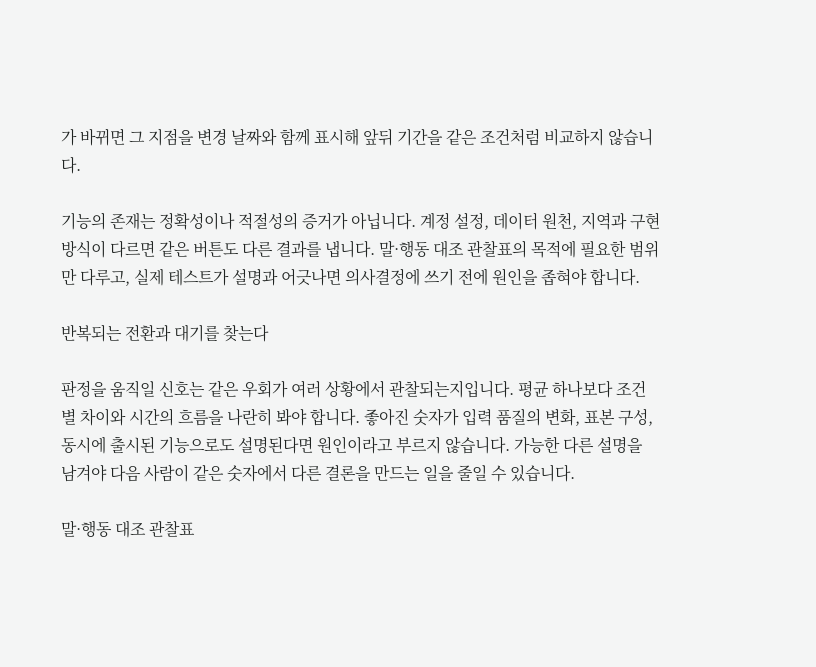가 바뀌면 그 지점을 변경 날짜와 함께 표시해 앞뒤 기간을 같은 조건처럼 비교하지 않습니다.

기능의 존재는 정확성이나 적절성의 증거가 아닙니다. 계정 설정, 데이터 원천, 지역과 구현 방식이 다르면 같은 버튼도 다른 결과를 냅니다. 말·행동 대조 관찰표의 목적에 필요한 범위만 다루고, 실제 테스트가 설명과 어긋나면 의사결정에 쓰기 전에 원인을 좁혀야 합니다.

반복되는 전환과 대기를 찾는다

판정을 움직일 신호는 같은 우회가 여러 상황에서 관찰되는지입니다. 평균 하나보다 조건별 차이와 시간의 흐름을 나란히 봐야 합니다. 좋아진 숫자가 입력 품질의 변화, 표본 구성, 동시에 출시된 기능으로도 설명된다면 원인이라고 부르지 않습니다. 가능한 다른 설명을 남겨야 다음 사람이 같은 숫자에서 다른 결론을 만드는 일을 줄일 수 있습니다.

말·행동 대조 관찰표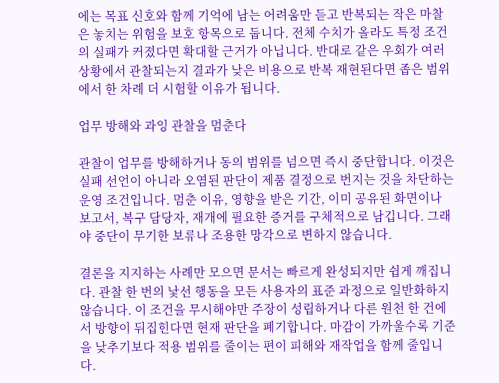에는 목표 신호와 함께 기억에 남는 어려움만 듣고 반복되는 작은 마찰은 놓치는 위험을 보호 항목으로 둡니다. 전체 수치가 올라도 특정 조건의 실패가 커졌다면 확대할 근거가 아닙니다. 반대로 같은 우회가 여러 상황에서 관찰되는지 결과가 낮은 비용으로 반복 재현된다면 좁은 범위에서 한 차례 더 시험할 이유가 됩니다.

업무 방해와 과잉 관찰을 멈춘다

관찰이 업무를 방해하거나 동의 범위를 넘으면 즉시 중단합니다. 이것은 실패 선언이 아니라 오염된 판단이 제품 결정으로 번지는 것을 차단하는 운영 조건입니다. 멈춘 이유, 영향을 받은 기간, 이미 공유된 화면이나 보고서, 복구 담당자, 재개에 필요한 증거를 구체적으로 남깁니다. 그래야 중단이 무기한 보류나 조용한 망각으로 변하지 않습니다.

결론을 지지하는 사례만 모으면 문서는 빠르게 완성되지만 쉽게 깨집니다. 관찰 한 번의 낯선 행동을 모든 사용자의 표준 과정으로 일반화하지 않습니다. 이 조건을 무시해야만 주장이 성립하거나 다른 원천 한 건에서 방향이 뒤집힌다면 현재 판단을 폐기합니다. 마감이 가까울수록 기준을 낮추기보다 적용 범위를 줄이는 편이 피해와 재작업을 함께 줄입니다.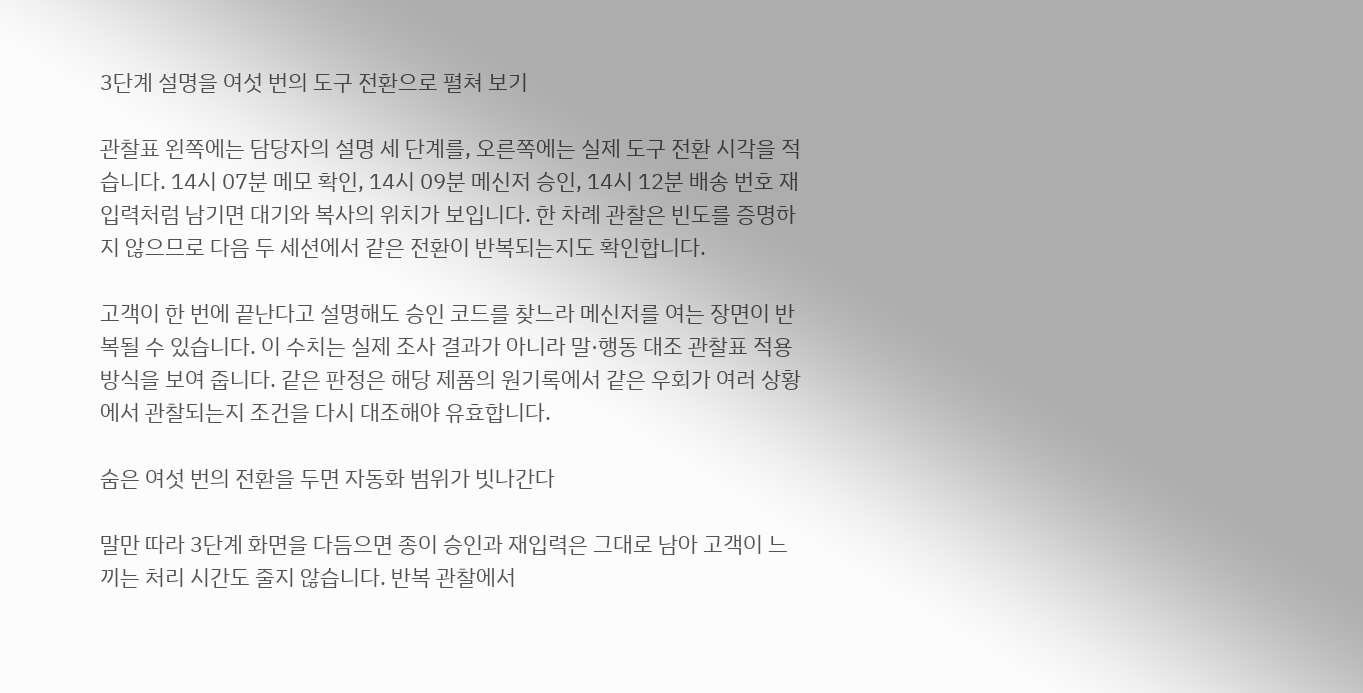3단계 설명을 여섯 번의 도구 전환으로 펼쳐 보기

관찰표 왼쪽에는 담당자의 설명 세 단계를, 오른쪽에는 실제 도구 전환 시각을 적습니다. 14시 07분 메모 확인, 14시 09분 메신저 승인, 14시 12분 배송 번호 재입력처럼 남기면 대기와 복사의 위치가 보입니다. 한 차례 관찰은 빈도를 증명하지 않으므로 다음 두 세션에서 같은 전환이 반복되는지도 확인합니다.

고객이 한 번에 끝난다고 설명해도 승인 코드를 찾느라 메신저를 여는 장면이 반복될 수 있습니다. 이 수치는 실제 조사 결과가 아니라 말·행동 대조 관찰표 적용 방식을 보여 줍니다. 같은 판정은 해당 제품의 원기록에서 같은 우회가 여러 상황에서 관찰되는지 조건을 다시 대조해야 유효합니다.

숨은 여섯 번의 전환을 두면 자동화 범위가 빗나간다

말만 따라 3단계 화면을 다듬으면 종이 승인과 재입력은 그대로 남아 고객이 느끼는 처리 시간도 줄지 않습니다. 반복 관찰에서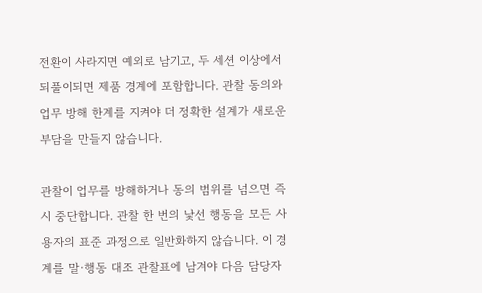전환이 사라지면 예외로 남기고, 두 세션 이상에서 되풀이되면 제품 경계에 포함합니다. 관찰 동의와 업무 방해 한계를 지켜야 더 정확한 설계가 새로운 부담을 만들지 않습니다.

관찰이 업무를 방해하거나 동의 범위를 넘으면 즉시 중단합니다. 관찰 한 번의 낯선 행동을 모든 사용자의 표준 과정으로 일반화하지 않습니다. 이 경계를 말·행동 대조 관찰표에 남겨야 다음 담당자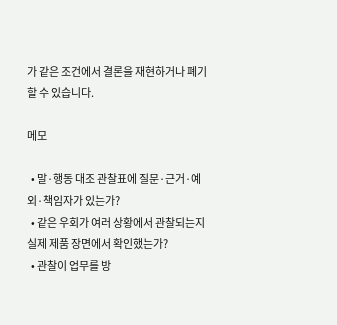가 같은 조건에서 결론을 재현하거나 폐기할 수 있습니다.

메모

  • 말·행동 대조 관찰표에 질문·근거·예외·책임자가 있는가?
  • 같은 우회가 여러 상황에서 관찰되는지 실제 제품 장면에서 확인했는가?
  • 관찰이 업무를 방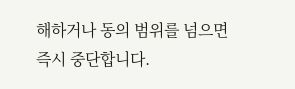해하거나 동의 범위를 넘으면 즉시 중단합니다.